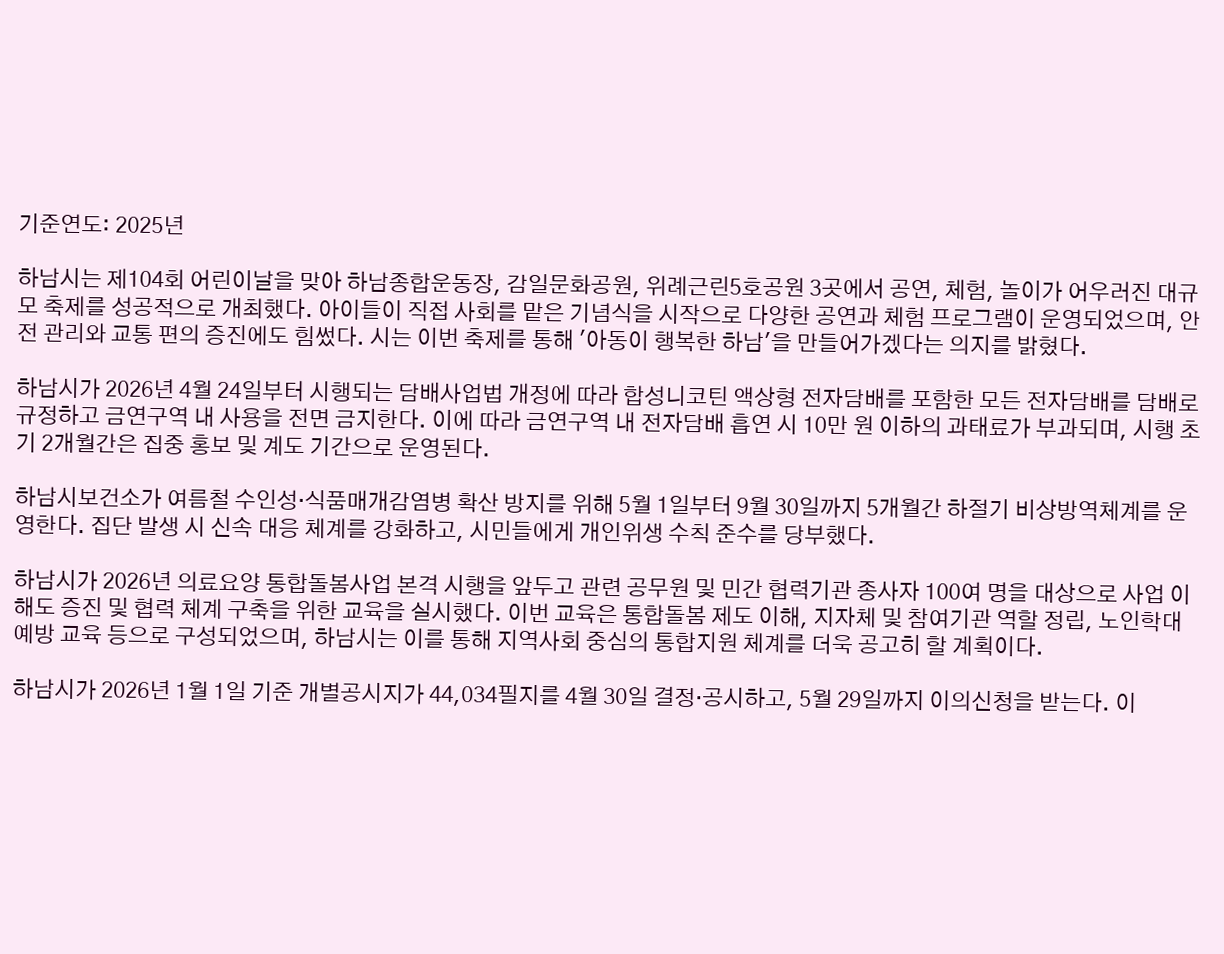기준연도: 2025년

하남시는 제104회 어린이날을 맞아 하남종합운동장, 감일문화공원, 위례근린5호공원 3곳에서 공연, 체험, 놀이가 어우러진 대규모 축제를 성공적으로 개최했다. 아이들이 직접 사회를 맡은 기념식을 시작으로 다양한 공연과 체험 프로그램이 운영되었으며, 안전 관리와 교통 편의 증진에도 힘썼다. 시는 이번 축제를 통해 '아동이 행복한 하남'을 만들어가겠다는 의지를 밝혔다.

하남시가 2026년 4월 24일부터 시행되는 담배사업법 개정에 따라 합성니코틴 액상형 전자담배를 포함한 모든 전자담배를 담배로 규정하고 금연구역 내 사용을 전면 금지한다. 이에 따라 금연구역 내 전자담배 흡연 시 10만 원 이하의 과태료가 부과되며, 시행 초기 2개월간은 집중 홍보 및 계도 기간으로 운영된다.

하남시보건소가 여름철 수인성·식품매개감염병 확산 방지를 위해 5월 1일부터 9월 30일까지 5개월간 하절기 비상방역체계를 운영한다. 집단 발생 시 신속 대응 체계를 강화하고, 시민들에게 개인위생 수칙 준수를 당부했다.

하남시가 2026년 의료요양 통합돌봄사업 본격 시행을 앞두고 관련 공무원 및 민간 협력기관 종사자 100여 명을 대상으로 사업 이해도 증진 및 협력 체계 구축을 위한 교육을 실시했다. 이번 교육은 통합돌봄 제도 이해, 지자체 및 참여기관 역할 정립, 노인학대 예방 교육 등으로 구성되었으며, 하남시는 이를 통해 지역사회 중심의 통합지원 체계를 더욱 공고히 할 계획이다.

하남시가 2026년 1월 1일 기준 개별공시지가 44,034필지를 4월 30일 결정·공시하고, 5월 29일까지 이의신청을 받는다. 이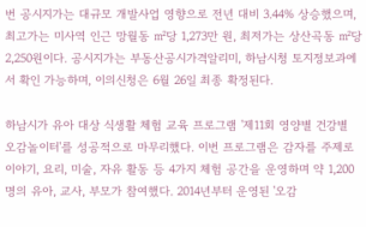번 공시지가는 대규모 개발사업 영향으로 전년 대비 3.44% 상승했으며, 최고가는 미사역 인근 망월동 ㎡당 1,273만 원, 최저가는 상산곡동 ㎡당 2,250원이다. 공시지가는 부동산공시가격알리미, 하남시청 토지정보과에서 확인 가능하며, 이의신청은 6월 26일 최종 확정된다.

하남시가 유아 대상 식생활 체험 교육 프로그램 '제11회 영양별 건강별 오감놀이터'를 성공적으로 마무리했다. 이번 프로그램은 감자를 주제로 이야기, 요리, 미술, 자유 활동 등 4가지 체험 공간을 운영하며 약 1,200명의 유아, 교사, 부모가 참여했다. 2014년부터 운영된 '오감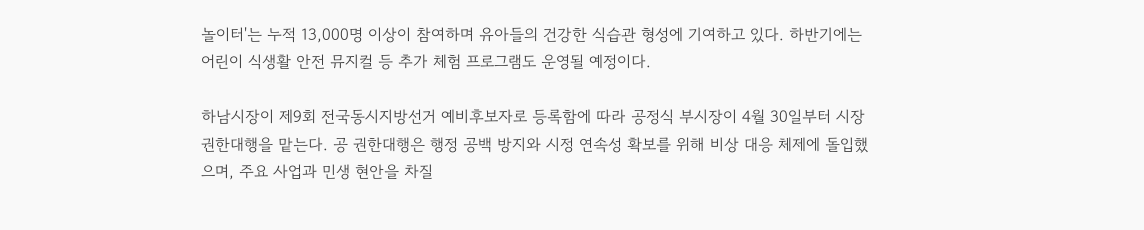놀이터'는 누적 13,000명 이상이 참여하며 유아들의 건강한 식습관 형성에 기여하고 있다. 하반기에는 어린이 식생활 안전 뮤지컬 등 추가 체험 프로그램도 운영될 예정이다.

하남시장이 제9회 전국동시지방선거 예비후보자로 등록함에 따라 공정식 부시장이 4월 30일부터 시장 권한대행을 맡는다. 공 권한대행은 행정 공백 방지와 시정 연속성 확보를 위해 비상 대응 체제에 돌입했으며, 주요 사업과 민생 현안을 차질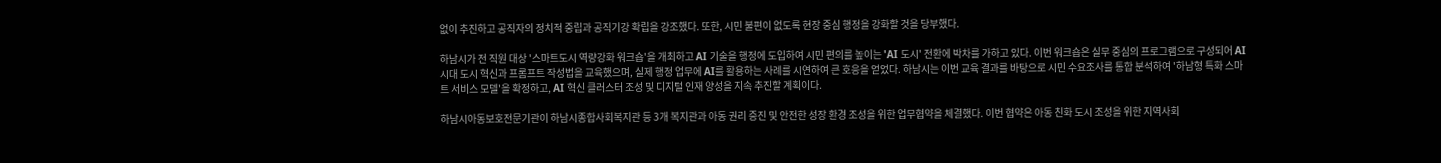없이 추진하고 공직자의 정치적 중립과 공직기강 확립을 강조했다. 또한, 시민 불편이 없도록 현장 중심 행정을 강화할 것을 당부했다.

하남시가 전 직원 대상 '스마트도시 역량강화 워크숍'을 개최하고 AI 기술을 행정에 도입하여 시민 편의를 높이는 'AI 도시' 전환에 박차를 가하고 있다. 이번 워크숍은 실무 중심의 프로그램으로 구성되어 AI 시대 도시 혁신과 프롬프트 작성법을 교육했으며, 실제 행정 업무에 AI를 활용하는 사례를 시연하여 큰 호응을 얻었다. 하남시는 이번 교육 결과를 바탕으로 시민 수요조사를 통합 분석하여 '하남형 특화 스마트 서비스 모델'을 확정하고, AI 혁신 클러스터 조성 및 디지털 인재 양성을 지속 추진할 계획이다.

하남시아동보호전문기관이 하남시종합사회복지관 등 3개 복지관과 아동 권리 증진 및 안전한 성장 환경 조성을 위한 업무협약을 체결했다. 이번 협약은 아동 친화 도시 조성을 위한 지역사회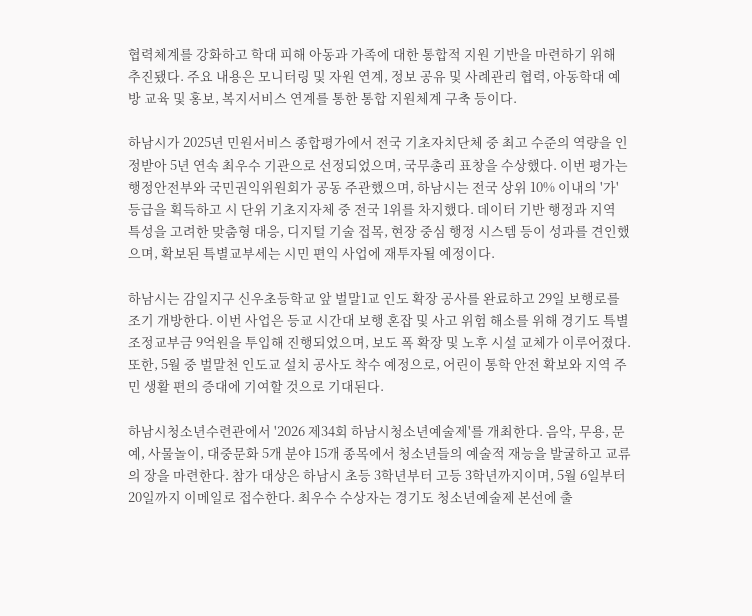협력체계를 강화하고 학대 피해 아동과 가족에 대한 통합적 지원 기반을 마련하기 위해 추진됐다. 주요 내용은 모니터링 및 자원 연계, 정보 공유 및 사례관리 협력, 아동학대 예방 교육 및 홍보, 복지서비스 연계를 통한 통합 지원체계 구축 등이다.

하남시가 2025년 민원서비스 종합평가에서 전국 기초자치단체 중 최고 수준의 역량을 인정받아 5년 연속 최우수 기관으로 선정되었으며, 국무총리 표창을 수상했다. 이번 평가는 행정안전부와 국민권익위원회가 공동 주관했으며, 하남시는 전국 상위 10% 이내의 '가' 등급을 획득하고 시 단위 기초지자체 중 전국 1위를 차지했다. 데이터 기반 행정과 지역 특성을 고려한 맞춤형 대응, 디지털 기술 접목, 현장 중심 행정 시스템 등이 성과를 견인했으며, 확보된 특별교부세는 시민 편익 사업에 재투자될 예정이다.

하남시는 감일지구 신우초등학교 앞 벌말1교 인도 확장 공사를 완료하고 29일 보행로를 조기 개방한다. 이번 사업은 등교 시간대 보행 혼잡 및 사고 위험 해소를 위해 경기도 특별조정교부금 9억원을 투입해 진행되었으며, 보도 폭 확장 및 노후 시설 교체가 이루어졌다. 또한, 5월 중 벌말천 인도교 설치 공사도 착수 예정으로, 어린이 통학 안전 확보와 지역 주민 생활 편의 증대에 기여할 것으로 기대된다.

하남시청소년수련관에서 '2026 제34회 하남시청소년예술제'를 개최한다. 음악, 무용, 문예, 사물놀이, 대중문화 5개 분야 15개 종목에서 청소년들의 예술적 재능을 발굴하고 교류의 장을 마련한다. 참가 대상은 하남시 초등 3학년부터 고등 3학년까지이며, 5월 6일부터 20일까지 이메일로 접수한다. 최우수 수상자는 경기도 청소년예술제 본선에 출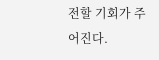전할 기회가 주어진다.